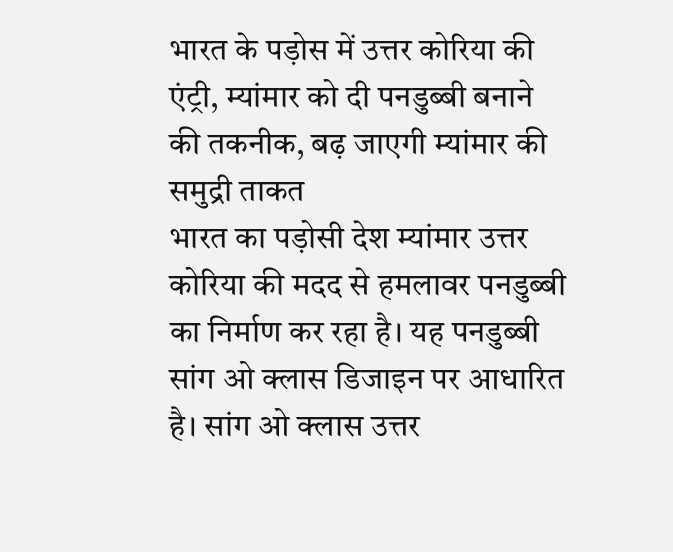भारत के पड़ोस में उत्तर कोरिया की एंट्री, म्यांमार को दी पनडुब्बी बनाने की तकनीक, बढ़ जाएगी म्यांमार की समुद्री ताकत
भारत का पड़ोसी देश म्यांमार उत्तर कोरिया की मदद से हमलावर पनडुब्बी का निर्माण कर रहा है। यह पनडुब्बी सांग ओ क्लास डिजाइन पर आधारित है। सांग ओ क्लास उत्तर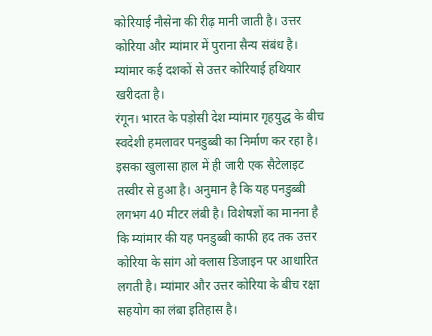कोरियाई नौसेना की रीढ़ मानी जाती है। उत्तर कोरिया और म्यांमार में पुराना सैन्य संबंध है। म्यांमार कई दशकों से उत्तर कोरियाई हथियार खरीदता है।
रंगून। भारत के पड़ोसी देश म्यांमार गृहयुद्ध के बीच स्वदेशी हमलावर पनडुब्बी का निर्माण कर रहा है। इसका खुलासा हाल में ही जारी एक सैटेलाइट तस्वीर से हुआ है। अनुमान है कि यह पनडुब्बी लगभग 40 मीटर लंबी है। विशेषज्ञों का मानना है कि म्यांमार की यह पनडुब्बी काफी हद तक उत्तर कोरिया के सांग ओ क्लास डिजाइन पर आधारित लगती है। म्यांमार और उत्तर कोरिया के बीच रक्षा सहयोग का लंबा इतिहास है।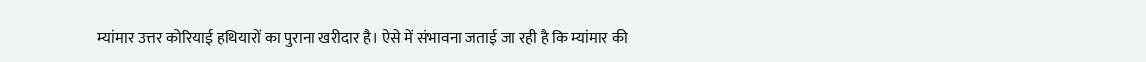म्यांमार उत्तर कोरियाई हथियारों का पुराना खरीदार है। ऐसे में संभावना जताई जा रही है कि म्यांमार की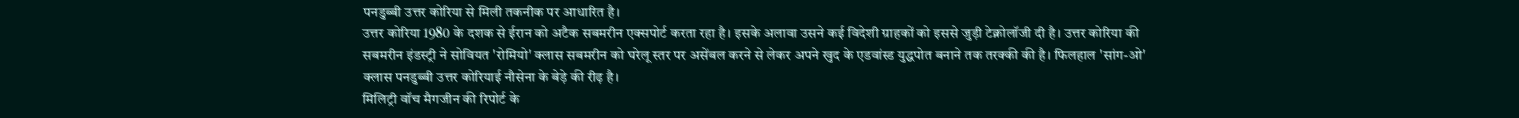पनडुब्बी उत्तर कोरिया से मिली तकनीक पर आधारित है।
उत्तर कोरिया 1980 के दशक से ईरान को अटैक सबमरीन एक्सपोर्ट करता रहा है। इसके अलावा उसने कई विदेशी ग्राहकों को इससे जुड़ी टेक्नोलॉजी दी है। उत्तर कोरिया की सबमरीन इंडस्ट्री ने सोवियत 'रोमियो' क्लास सबमरीन को घरेलू स्तर पर असेंबल करने से लेकर अपने खुद के एडवांस्ड युद्धपोत बनाने तक तरक्की की है। फिलहाल 'सांग-ओ' क्लास पनडुब्बी उत्तर कोरियाई नौसेना के बेड़े की रीढ़ है।
मिलिट्री वॉच मैगजीन की रिपोर्ट के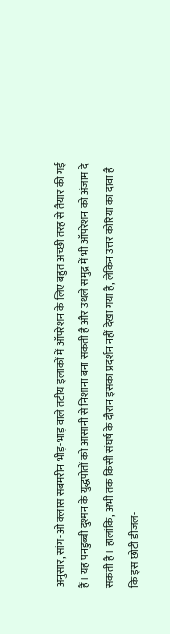अनुसार, सांग-ओ क्लास सबमरीन भीड़-भाड़ वाले तटीय इलाकों में ऑपरेशन के लिए बहुत अच्छी तरह से तैयार की गई हैं। यह पनडुब्बी दुश्मन के युद्धपोतों को आसानी से निशाना बना सकती है और उथले समुद्र में भी ऑपरेशन को अंजाम दे सकती है। हालांकि, अभी तक किसी संघर्ष के दौरान इसका प्रदर्शन नहीं देखा गया है, लेकिन उत्तर कोरिया का दावा है कि इस छोटी डीजल-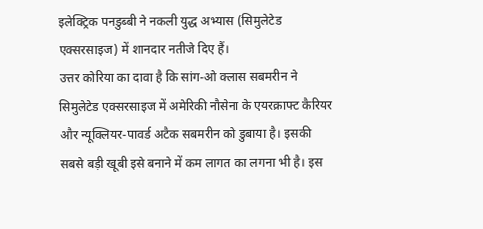इलेक्ट्रिक पनडुब्बी ने नकली युद्ध अभ्यास (सिमुलेटेड एक्सरसाइज) में शानदार नतीजे दिए हैं।
उत्तर कोरिया का दावा है कि सांग-ओ क्लास सबमरीन ने सिमुलेटेड एक्सरसाइज में अमेरिकी नौसेना के एयरक्राफ्ट कैरियर और न्यूक्लियर-पावर्ड अटैक सबमरीन को डुबाया है। इसकी सबसे बड़ी खूबी इसे बनाने में कम लागत का लगना भी है। इस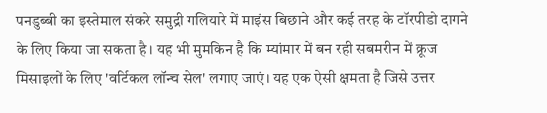पनडुब्बी का इस्तेमाल संकरे समुद्री गलियारे में माइंस बिछाने और कई तरह के टॉरपीडो दागने के लिए किया जा सकता है। यह भी मुमकिन है कि म्यांमार में बन रही सबमरीन में क्रूज मिसाइलों के लिए 'वर्टिकल लॉन्च सेल' लगाए जाएं। यह एक ऐसी क्षमता है जिसे उत्तर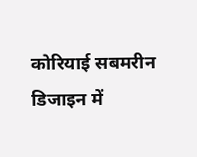कोरियाई सबमरीन डिजाइन में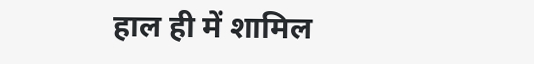हाल ही में शामिल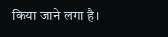किया जाने लगा है।